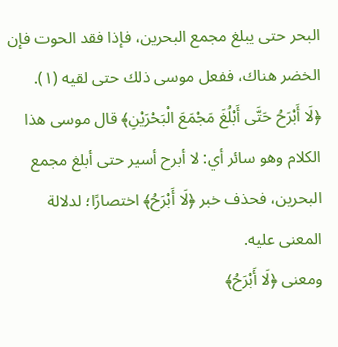البحر حتى يبلغ مجمع البحرين، فإذا فقد الحوت فإن الخضر هناك، ففعل موسى ذلك حتى لقيه (١).
﴿لَا أَبْرَحُ حَتَّى أَبْلُغَ مَجْمَعَ الْبَحْرَيْنِ﴾ قال موسى هذا الكلام وهو سائر أي: لا أبرح أسير حتى أبلغ مجمع البحرين، فحذف خبر ﴿لَا أَبْرَحُ﴾ اختصارًا؛ لدلالة المعنى عليه.
ومعنى ﴿لَا أَبْرَحُ﴾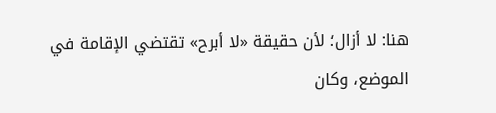هنا: لا أزال؛ لأن حقيقة «لا أبرح» تقتضي الإقامة في الموضع، وكان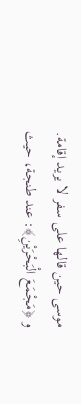موسى حين قالها على سفر لا يريد إقامة.
و ﴿مَجْمَعَ الْبَحْرَيْنِ﴾: عند طنجة، حيث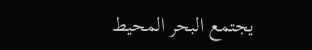يجتمع البحر المحيط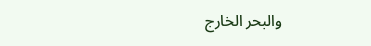والبحر الخارج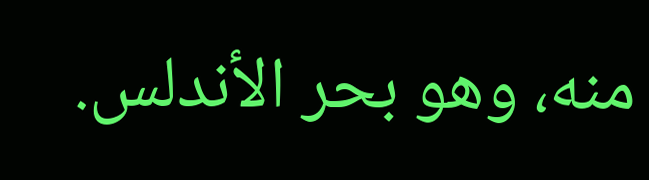منه، وهو بحر الأندلس.